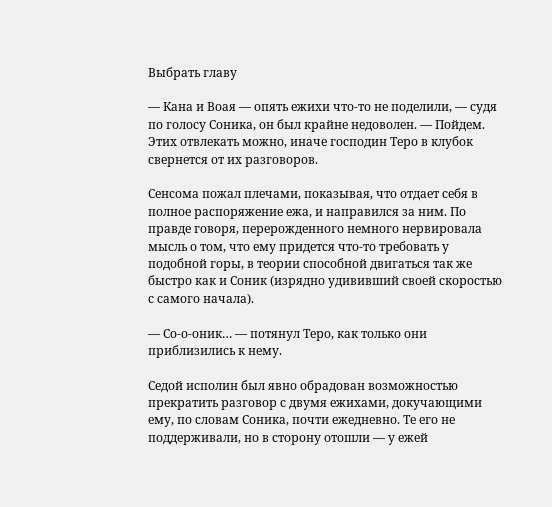Выбрать главу

— Кана и Воая — опять ежихи что-то не поделили, — судя по голосу Соника, он был крайне недоволен. — Пойдем. Этих отвлекать можно, иначе господин Теро в клубок свернется от их разговоров.

Сенсома пожал плечами, показывая, что отдает себя в полное распоряжение ежа, и направился за ним. По правде говоря, перерожденного немного нервировала мысль о том, что ему придется что-то требовать у подобной горы, в теории способной двигаться так же быстро как и Соник (изрядно удививший своей скоростью с самого начала).

— Со-о-оник… — потянул Теро, как только они приблизились к нему.

Седой исполин был явно обрадован возможностью прекратить разговор с двумя ежихами, докучающими ему, по словам Соника, почти ежедневно. Те его не поддерживали, но в сторону отошли — у ежей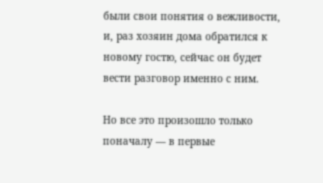были свои понятия о вежливости, и, раз хозяин дома обратился к новому гостю, сейчас он будет вести разговор именно с ним.

Но все это произошло только поначалу — в первые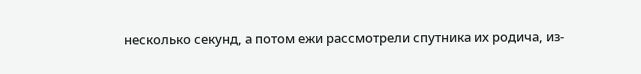несколько секунд, а потом ежи рассмотрели спутника их родича, из-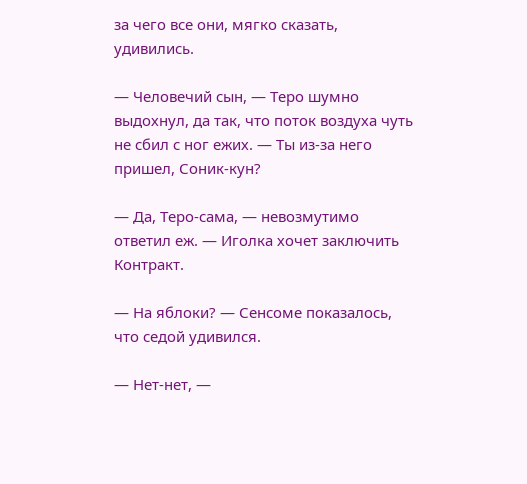за чего все они, мягко сказать, удивились.

— Человечий сын, — Теро шумно выдохнул, да так, что поток воздуха чуть не сбил с ног ежих. — Ты из-за него пришел, Соник-кун?

— Да, Теро-сама, — невозмутимо ответил еж. — Иголка хочет заключить Контракт.

— На яблоки? — Сенсоме показалось, что седой удивился.

— Нет-нет, —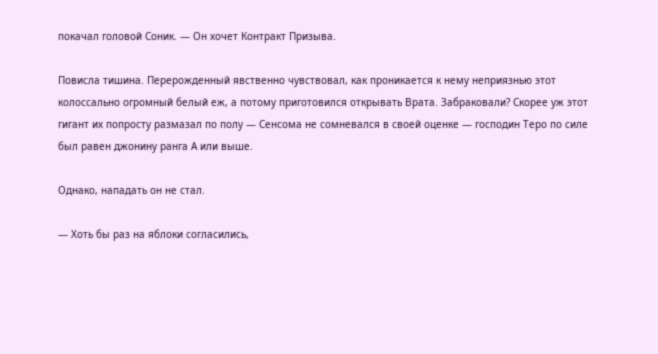покачал головой Соник. — Он хочет Контракт Призыва.

Повисла тишина. Перерожденный явственно чувствовал, как проникается к нему неприязнью этот колоссально огромный белый еж, а потому приготовился открывать Врата. Забраковали? Скорее уж этот гигант их попросту размазал по полу — Сенсома не сомневался в своей оценке — господин Теро по силе был равен джонину ранга А или выше.

Однако, нападать он не стал.

— Хоть бы раз на яблоки согласились,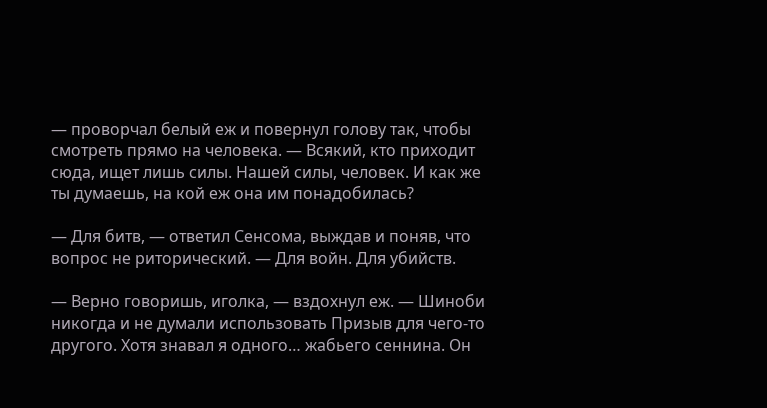— проворчал белый еж и повернул голову так, чтобы смотреть прямо на человека. — Всякий, кто приходит сюда, ищет лишь силы. Нашей силы, человек. И как же ты думаешь, на кой еж она им понадобилась?

— Для битв, — ответил Сенсома, выждав и поняв, что вопрос не риторический. — Для войн. Для убийств.

— Верно говоришь, иголка, — вздохнул еж. — Шиноби никогда и не думали использовать Призыв для чего-то другого. Хотя знавал я одного… жабьего сеннина. Он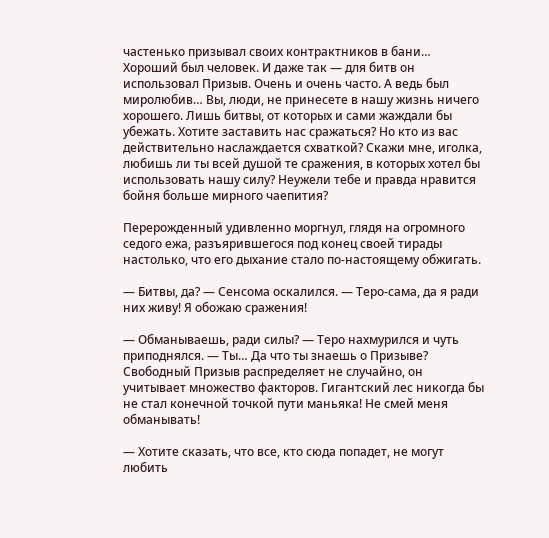частенько призывал своих контрактников в бани… Хороший был человек. И даже так — для битв он использовал Призыв. Очень и очень часто. А ведь был миролюбив… Вы, люди, не принесете в нашу жизнь ничего хорошего. Лишь битвы, от которых и сами жаждали бы убежать. Хотите заставить нас сражаться? Но кто из вас действительно наслаждается схваткой? Скажи мне, иголка, любишь ли ты всей душой те сражения, в которых хотел бы использовать нашу силу? Неужели тебе и правда нравится бойня больше мирного чаепития?

Перерожденный удивленно моргнул, глядя на огромного седого ежа, разъярившегося под конец своей тирады настолько, что его дыхание стало по-настоящему обжигать.

— Битвы, да? — Сенсома оскалился. — Теро-сама, да я ради них живу! Я обожаю сражения!

— Обманываешь, ради силы? — Теро нахмурился и чуть приподнялся. — Ты… Да что ты знаешь о Призыве? Свободный Призыв распределяет не случайно, он учитывает множество факторов. Гигантский лес никогда бы не стал конечной точкой пути маньяка! Не смей меня обманывать!

— Хотите сказать, что все, кто сюда попадет, не могут любить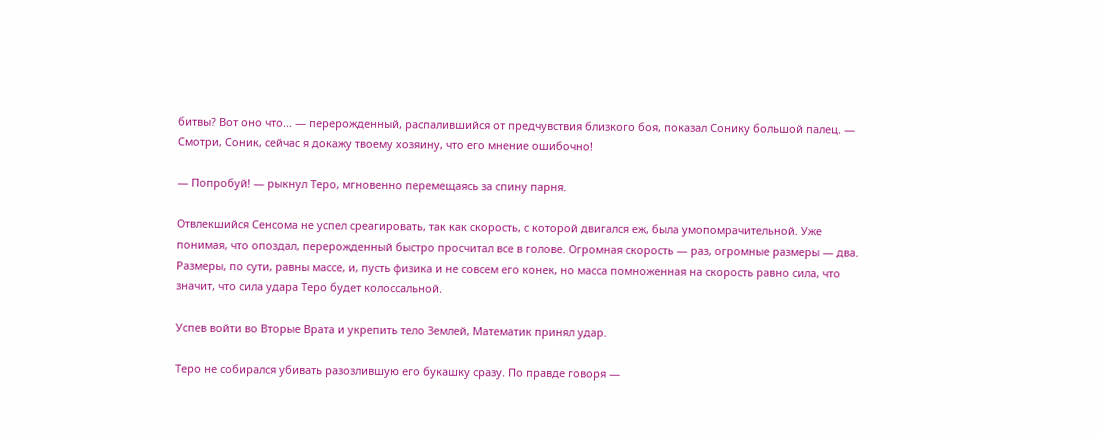битвы? Вот оно что… — перерожденный, распалившийся от предчувствия близкого боя, показал Сонику большой палец. — Смотри, Соник, сейчас я докажу твоему хозяину, что его мнение ошибочно!

— Попробуй! — рыкнул Теро, мгновенно перемещаясь за спину парня.

Отвлекшийся Сенсома не успел среагировать, так как скорость, с которой двигался еж, была умопомрачительной. Уже понимая, что опоздал, перерожденный быстро просчитал все в голове. Огромная скорость — раз, огромные размеры — два. Размеры, по сути, равны массе, и, пусть физика и не совсем его конек, но масса помноженная на скорость равно сила, что значит, что сила удара Теро будет колоссальной.

Успев войти во Вторые Врата и укрепить тело Землей, Математик принял удар.

Теро не собирался убивать разозлившую его букашку сразу. По правде говоря —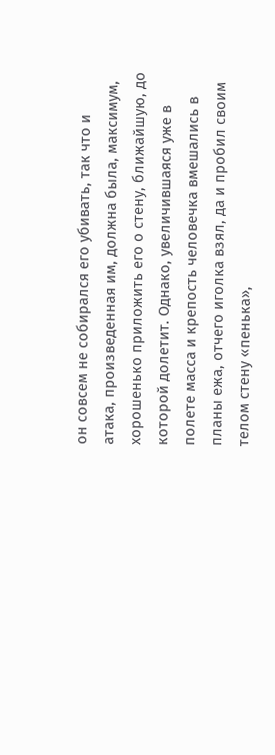он совсем не собирался его убивать, так что и атака, произведенная им, должна была, максимум, хорошенько приложить его о стену, ближайшую, до которой долетит. Однако, увеличившаяся уже в полете масса и крепость человечка вмешались в планы ежа, отчего иголка взял, да и пробил своим телом стену «пенька»,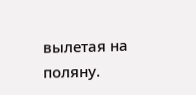вылетая на поляну.